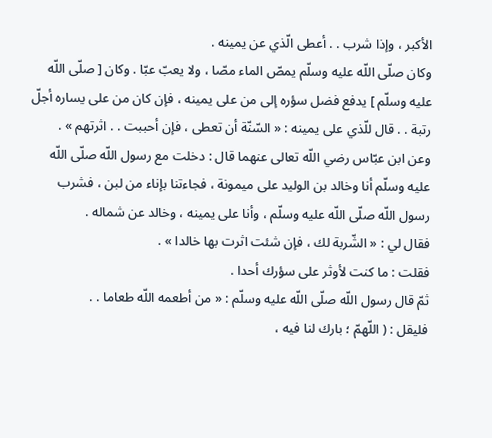الأكبر ، وإذا شرب . . أعطى الّذي عن يمينه .
وكان صلّى اللّه عليه وسلّم يمصّ الماء مصّا ، ولا يعبّ عبّا . وكان [ صلّى اللّه عليه وسلّم ] يدفع فضل سؤره إلى من على يمينه ، فإن كان من على يساره أجلّ رتبة . . قال للّذي على يمينه : « السّنّة أن تعطى ، فإن أحببت . . اثرتهم » .
وعن ابن عبّاس رضي اللّه تعالى عنهما قال : دخلت مع رسول اللّه صلّى اللّه عليه وسلّم أنا وخالد بن الوليد على ميمونة ، فجاءتنا بإناء من لبن ، فشرب رسول اللّه صلّى اللّه عليه وسلّم ، وأنا على يمينه ، وخالد عن شماله .
فقال لي : « الشّربة لك ، فإن شئت اثرت بها خالدا » .
فقلت : ما كنت لأوثر على سؤرك أحدا .
ثمّ قال رسول اللّه صلّى اللّه عليه وسلّم : « من أطعمه اللّه طعاما . .
فليقل : ( اللّهمّ ؛ بارك لنا فيه ،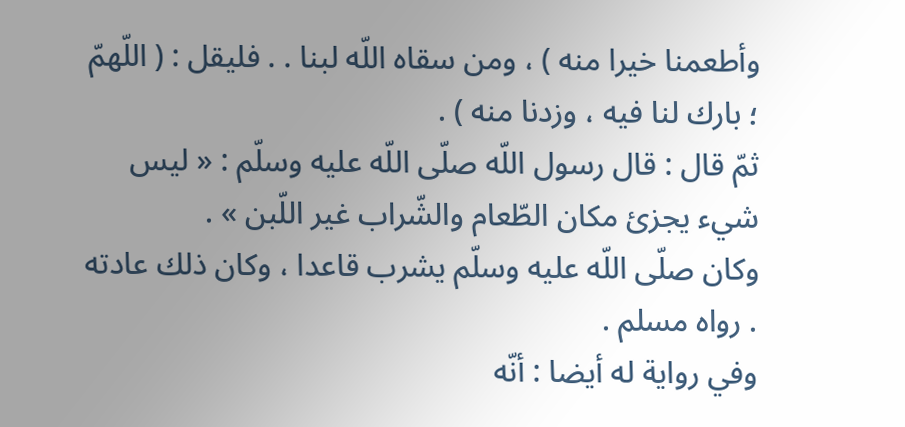وأطعمنا خيرا منه ) ، ومن سقاه اللّه لبنا . . فليقل : ( اللّهمّ ؛ بارك لنا فيه ، وزدنا منه ) .
ثمّ قال : قال رسول اللّه صلّى اللّه عليه وسلّم : « ليس شيء يجزئ مكان الطّعام والشّراب غير اللّبن » .
وكان صلّى اللّه عليه وسلّم يشرب قاعدا ، وكان ذلك عادته . رواه مسلم .
وفي رواية له أيضا : أنّه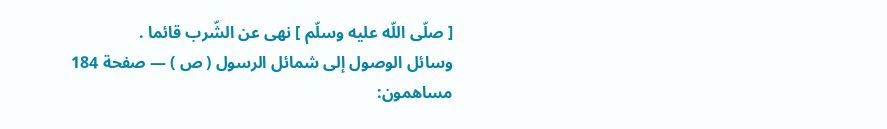[ صلّى اللّه عليه وسلّم ] نهى عن الشّرب قائما .
وسائل الوصول إلى شمائل الرسول ( ص ) — صفحة 184
مساهمون: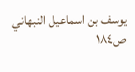يوسف بن اسماعيل النبهاني
ص١٨٤